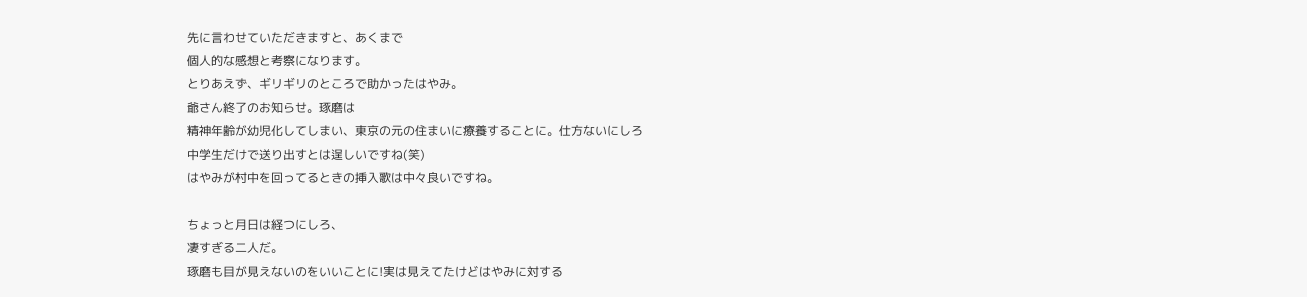先に言わせていただきますと、あくまで
個人的な感想と考察になります。
とりあえず、ギリギリのところで助かったはやみ。
爺さん終了のお知らせ。琢磨は
精神年齢が幼児化してしまい、東京の元の住まいに療養することに。仕方ないにしろ
中学生だけで送り出すとは逞しいですね(笑)
はやみが村中を回ってるときの挿入歌は中々良いですね。

ちょっと月日は経つにしろ、
凄すぎる二人だ。
琢磨も目が見えないのをいいことに!実は見えてたけどはやみに対する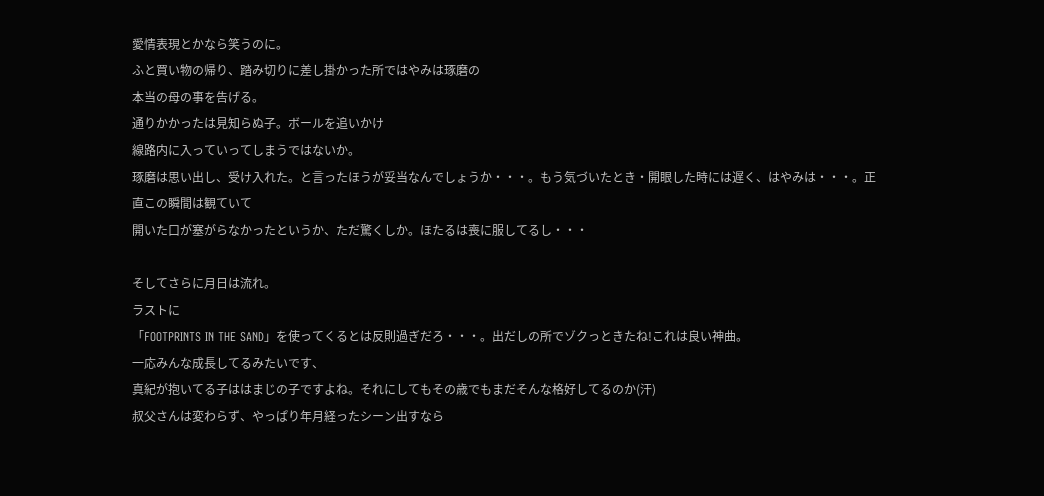愛情表現とかなら笑うのに。
ふと買い物の帰り、踏み切りに差し掛かった所ではやみは琢磨の
本当の母の事を告げる。
通りかかったは見知らぬ子。ボールを追いかけ
線路内に入っていってしまうではないか。
琢磨は思い出し、受け入れた。と言ったほうが妥当なんでしょうか・・・。もう気づいたとき・開眼した時には遅く、はやみは・・・。正直この瞬間は観ていて
開いた口が塞がらなかったというか、ただ驚くしか。ほたるは喪に服してるし・・・

そしてさらに月日は流れ。
ラストに
「FOOTPRINTS IN THE SAND」を使ってくるとは反則過ぎだろ・・・。出だしの所でゾクっときたね!これは良い神曲。
一応みんな成長してるみたいです、
真紀が抱いてる子ははまじの子ですよね。それにしてもその歳でもまだそんな格好してるのか(汗)
叔父さんは変わらず、やっぱり年月経ったシーン出すなら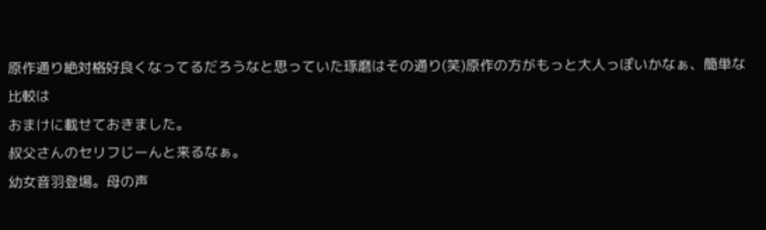原作通り絶対格好良くなってるだろうなと思っていた琢磨はその通り(笑)原作の方がもっと大人っぽいかなぁ、簡単な比較は
おまけに載せておきました。
叔父さんのセリフじーんと来るなぁ。
幼女音羽登場。母の声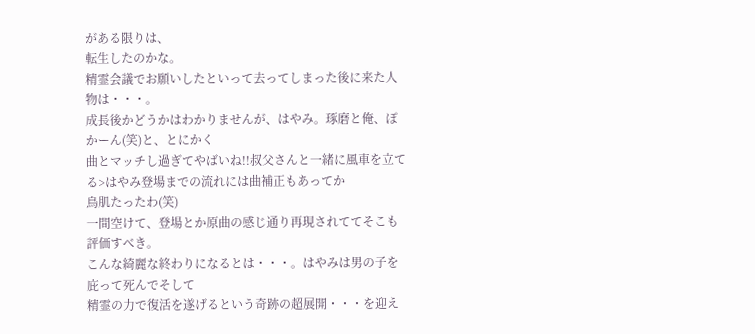がある限りは、
転生したのかな。
精霊会議でお願いしたといって去ってしまった後に来た人物は・・・。
成長後かどうかはわかりませんが、はやみ。琢磨と俺、ぽかーん(笑)と、とにかく
曲とマッチし過ぎてやばいね!!叔父さんと一緒に風車を立てる>はやみ登場までの流れには曲補正もあってか
鳥肌たったわ(笑)
一間空けて、登場とか原曲の感じ通り再現されててそこも評価すべき。
こんな綺麗な終わりになるとは・・・。はやみは男の子を庇って死んでそして
精霊の力で復活を遂げるという奇跡の超展開・・・を迎え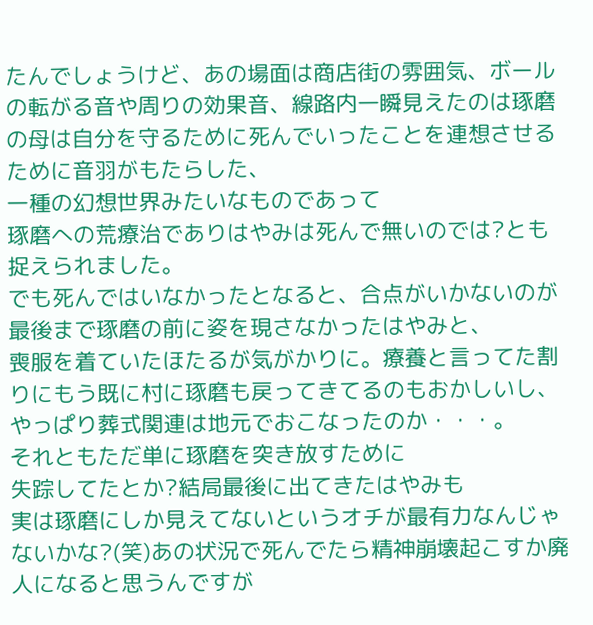たんでしょうけど、あの場面は商店街の雰囲気、ボールの転がる音や周りの効果音、線路内一瞬見えたのは琢磨の母は自分を守るために死んでいったことを連想させるために音羽がもたらした、
一種の幻想世界みたいなものであって
琢磨への荒療治でありはやみは死んで無いのでは?とも捉えられました。
でも死んではいなかったとなると、合点がいかないのが
最後まで琢磨の前に姿を現さなかったはやみと、
喪服を着ていたほたるが気がかりに。療養と言ってた割りにもう既に村に琢磨も戻ってきてるのもおかしいし、やっぱり葬式関連は地元でおこなったのか・・・。
それともただ単に琢磨を突き放すために
失踪してたとか?結局最後に出てきたはやみも
実は琢磨にしか見えてないというオチが最有力なんじゃないかな?(笑)あの状況で死んでたら精神崩壊起こすか廃人になると思うんですが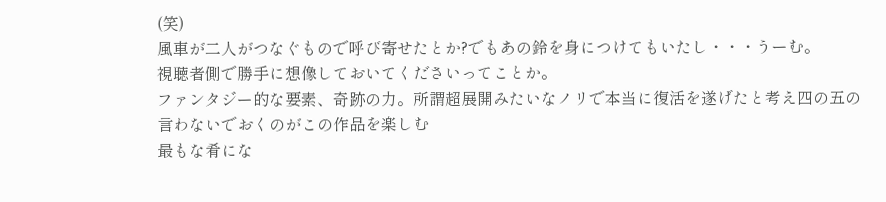(笑)
風車が二人がつなぐもので呼び寄せたとか?でもあの鈴を身につけてもいたし・・・うーむ。
視聴者側で勝手に想像しておいてくださいってことか。
ファンタジー的な要素、奇跡の力。所謂超展開みたいなノリで本当に復活を遂げたと考え四の五の言わないでおくのがこの作品を楽しむ
最もな肴にな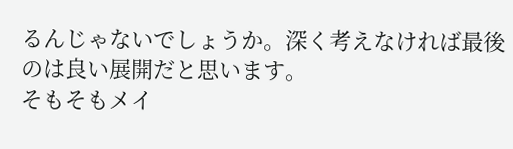るんじゃないでしょうか。深く考えなければ最後のは良い展開だと思います。
そもそもメイ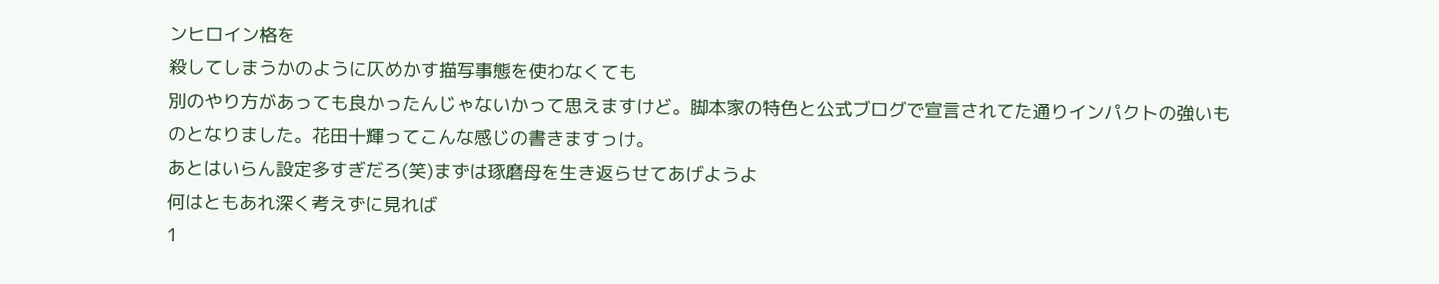ンヒロイン格を
殺してしまうかのように仄めかす描写事態を使わなくても
別のやり方があっても良かったんじゃないかって思えますけど。脚本家の特色と公式ブログで宣言されてた通りインパクトの強いものとなりました。花田十輝ってこんな感じの書きますっけ。
あとはいらん設定多すぎだろ(笑)まずは琢磨母を生き返らせてあげようよ
何はともあれ深く考えずに見れば
1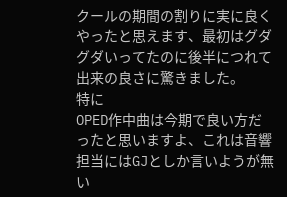クールの期間の割りに実に良くやったと思えます、最初はグダグダいってたのに後半につれて出来の良さに驚きました。
特に
OPED作中曲は今期で良い方だったと思いますよ、これは音響担当にはGJとしか言いようが無い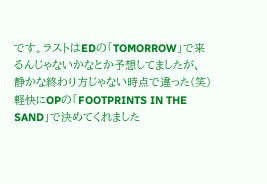です。ラストはEDの「TOMORROW」で来るんじゃないかなとか予想してましたが、静かな終わり方じゃない時点で違った(笑)
軽快にOPの「FOOTPRINTS IN THE SAND」で決めてくれました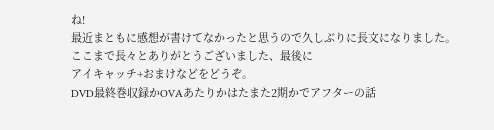ね!
最近まともに感想が書けてなかったと思うので久しぶりに長文になりました。
ここまで長々とありがとうございました、最後に
アイキャッチ+おまけなどをどうぞ。
DVD最終巻収録かOVAあたりかはたまた2期かでアフターの話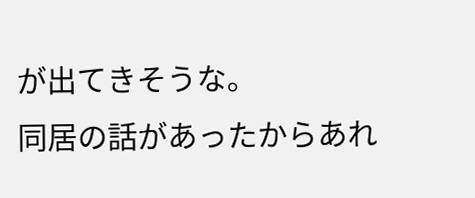が出てきそうな。
同居の話があったからあれ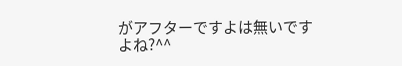がアフターですよは無いですよね?^^